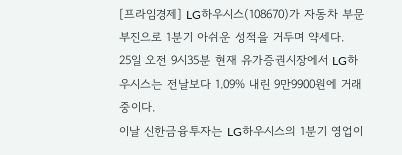[프라임경제] LG하우시스(108670)가 자동차 부문 부진으로 1분기 아쉬운 성적을 거두며 약세다.
25일 오전 9시35분 현재 유가증권시장에서 LG하우시스는 전날보다 1.09% 내린 9만9900원에 거래 중이다.
이날 신한금융투자는 LG하우시스의 1분기 영업이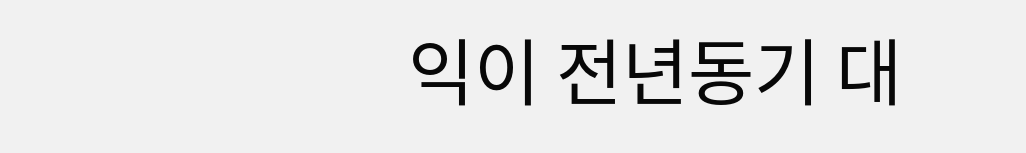익이 전년동기 대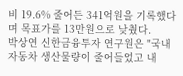비 19.6% 줄어든 341억원을 기록했다며 목표가를 13만원으로 낮췄다.
박상연 신한금융투자 연구원은 "국내 자동차 생산물량이 줄어들었고 내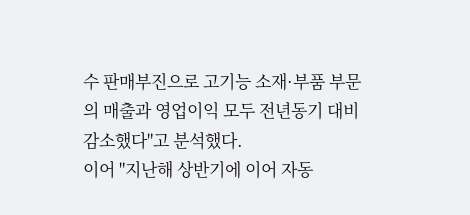수 판매부진으로 고기능 소재·부품 부문의 매출과 영업이익 모두 전년동기 대비 감소했다"고 분석했다.
이어 "지난해 상반기에 이어 자동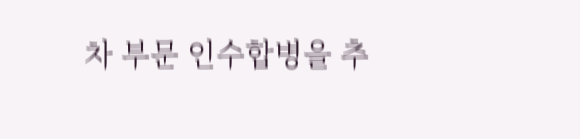차 부문 인수합병을 추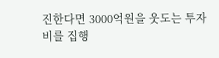진한다면 3000억원을 웃도는 투자비를 집행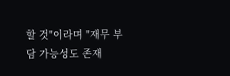할 것"이라며 "재무 부담 가능성도 존재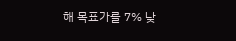해 목표가를 7% 낮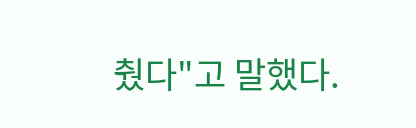췄다"고 말했다.